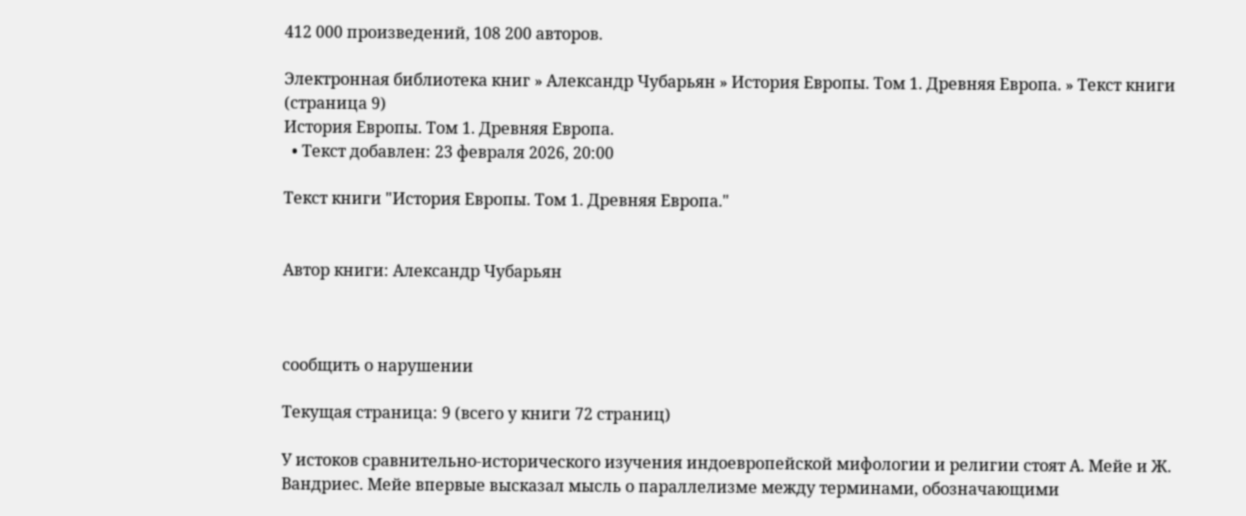412 000 произведений, 108 200 авторов.

Электронная библиотека книг » Александр Чубарьян » История Европы. Том 1. Древняя Европа. » Текст книги (страница 9)
История Европы. Том 1. Древняя Европа.
  • Текст добавлен: 23 февраля 2026, 20:00

Текст книги "История Европы. Том 1. Древняя Европа."


Автор книги: Александр Чубарьян



сообщить о нарушении

Текущая страница: 9 (всего у книги 72 страниц)

У истоков сравнительно-исторического изучения индоевропейской мифологии и религии стоят А. Мейе и Ж. Вандриес. Мейе впервые высказал мысль о параллелизме между терминами, обозначающими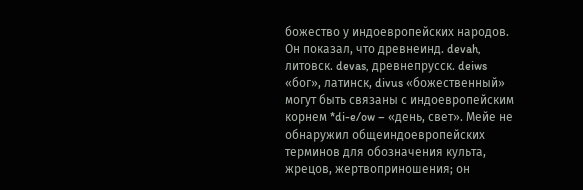божество у индоевропейских народов. Он показал, что древнеинд. devah, литовск. devas, древнепрусск. deiws «бог», латинск, divus «божественный» могут быть связаны с индоевропейским корнем *di-e/ow – «день, свет». Мейе не обнаружил общеиндоевропейских терминов для обозначения культа, жрецов, жертвоприношения; он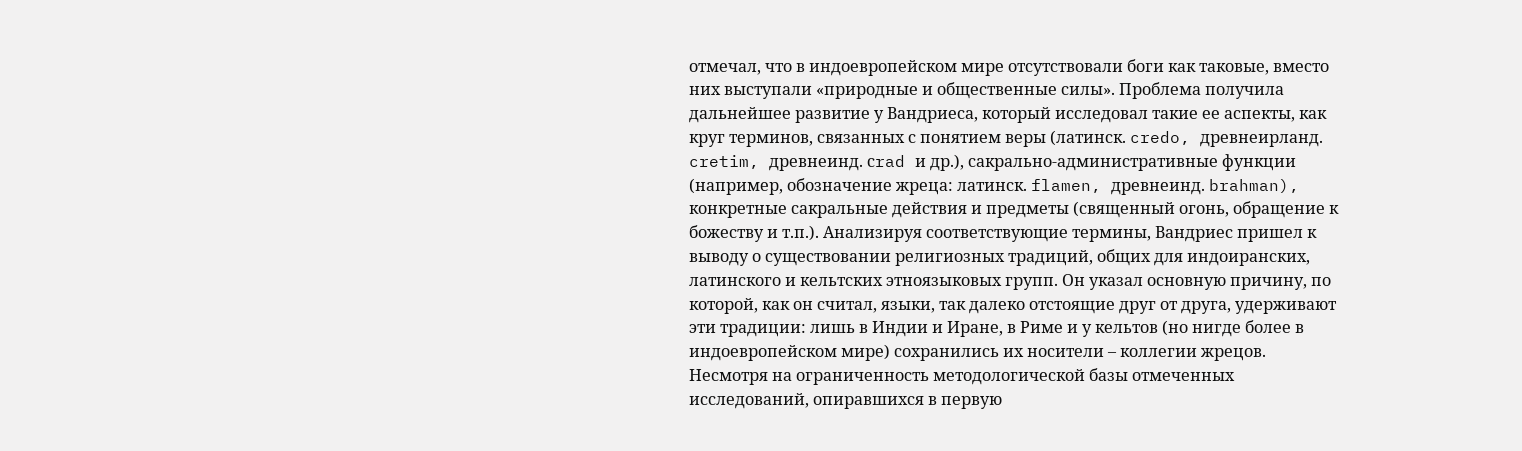отмечал, что в индоевропейском мире отсутствовали боги как таковые, вместо них выступали «природные и общественные силы». Проблема получила дальнейшее развитие у Вандриеса, который исследовал такие ее аспекты, как круг терминов, связанных с понятием веры (латинск. credo, древнеирланд. cretim, древнеинд. сrad и др.), сакрально-административные функции (например, обозначение жреца: латинск. flamen, древнеинд. brahman), конкретные сакральные действия и предметы (священный огонь, обращение к божеству и т.п.). Анализируя соответствующие термины, Вандриес пришел к выводу о существовании религиозных традиций, общих для индоиранских, латинского и кельтских этноязыковых групп. Он указал основную причину, по которой, как он считал, языки, так далеко отстоящие друг от друга, удерживают эти традиции: лишь в Индии и Иране, в Риме и у кельтов (но нигде более в индоевропейском мире) сохранились их носители – коллегии жрецов. Несмотря на ограниченность методологической базы отмеченных исследований, опиравшихся в первую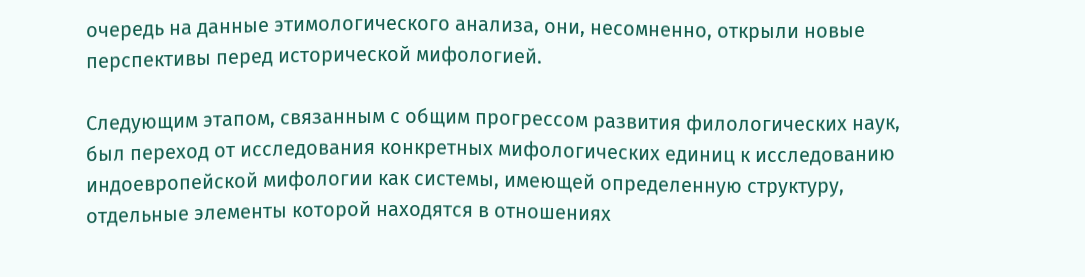очередь на данные этимологического анализа, они, несомненно, открыли новые перспективы перед исторической мифологией.

Следующим этапом, связанным с общим прогрессом развития филологических наук, был переход от исследования конкретных мифологических единиц к исследованию индоевропейской мифологии как системы, имеющей определенную структуру, отдельные элементы которой находятся в отношениях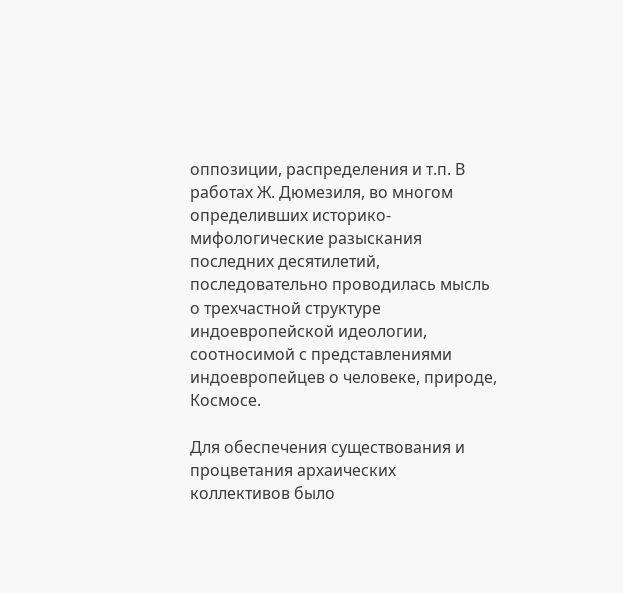оппозиции, распределения и т.п. В работах Ж. Дюмезиля, во многом определивших историко-мифологические разыскания последних десятилетий, последовательно проводилась мысль о трехчастной структуре индоевропейской идеологии, соотносимой с представлениями индоевропейцев о человеке, природе, Космосе.

Для обеспечения существования и процветания архаических коллективов было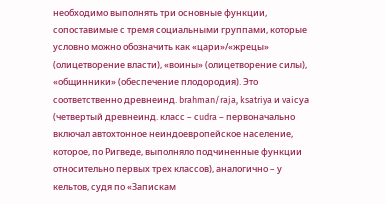необходимо выполнять три основные функции, сопоставимые с тремя социальными группами, которые условно можно обозначить как «цари»/«жрецы» (олицетворение власти), «воины» (олицетворение силы), «общинники» (обеспечение плодородия). Это соответственно древнеинд. brahman/raja, ksatriya и vaiсya (четвертый древнеинд. класс – сudra – первоначально включал автохтонное неиндоевропейское население, которое, по Ригведе, выполняло подчиненные функции относительно первых трех классов), аналогично – у кельтов, судя по «Запискам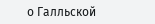о Галльской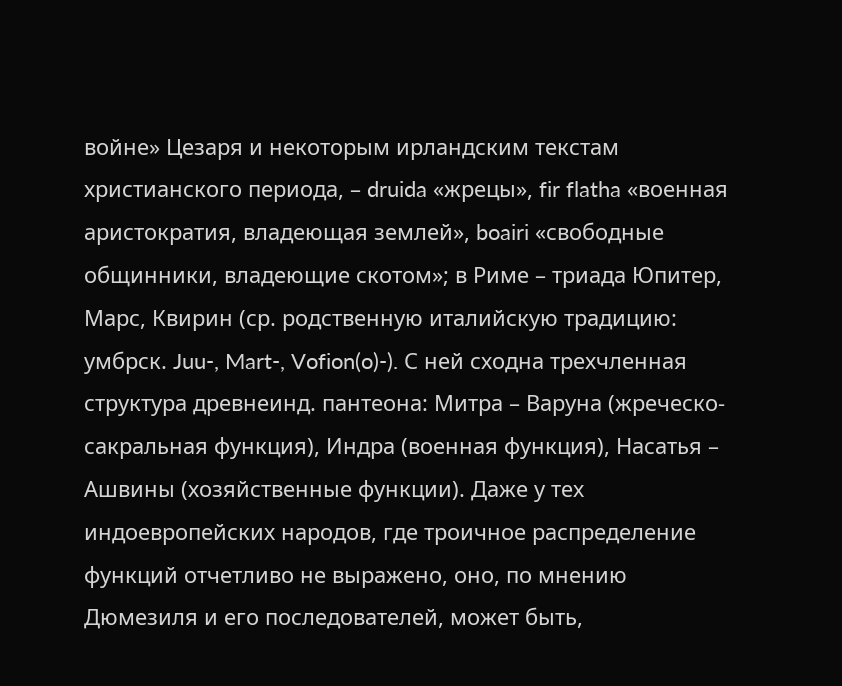войне» Цезаря и некоторым ирландским текстам христианского периода, – druida «жрецы», fir flatha «военная аристократия, владеющая землей», boairi «свободные общинники, владеющие скотом»; в Риме – триада Юпитер, Марс, Квирин (ср. родственную италийскую традицию: умбрск. Juu-, Mart-, Vofion(o)-). С ней сходна трехчленная структура древнеинд. пантеона: Митра – Варуна (жреческо-сакральная функция), Индра (военная функция), Насатья – Ашвины (хозяйственные функции). Даже у тех индоевропейских народов, где троичное распределение функций отчетливо не выражено, оно, по мнению Дюмезиля и его последователей, может быть,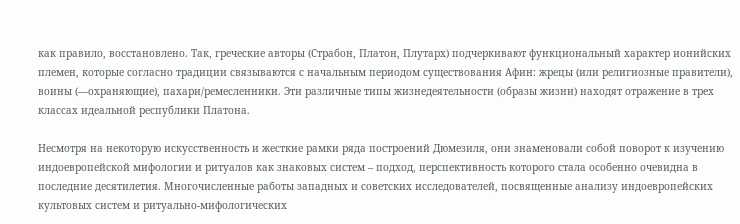как правило, восстановлено. Так, греческие авторы (Страбон, Платон, Плутарх) подчеркивают функциональный характер ионийских племен, которые согласно традиции связываются с начальным периодом существования Афин: жрецы (или религиозные правители), воины (—охраняющие), пахари/ремесленники. Эти различные типы жизнедеятельности (образы жизни) находят отражение в трех классах идеальной республики Платона.

Несмотря на некоторую искусственность и жесткие рамки ряда построений Дюмезиля, они знаменовали собой поворот к изучению индоевропейской мифологии и ритуалов как знаковых систем – подход, перспективность которого стала особенно очевидна в последние десятилетия. Многочисленные работы западных и советских исследователей, посвященные анализу индоевропейских культовых систем и ритуально-мифологических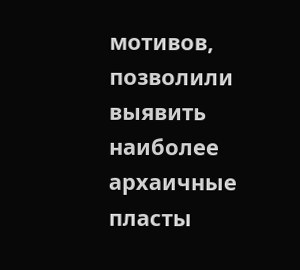мотивов, позволили выявить наиболее архаичные пласты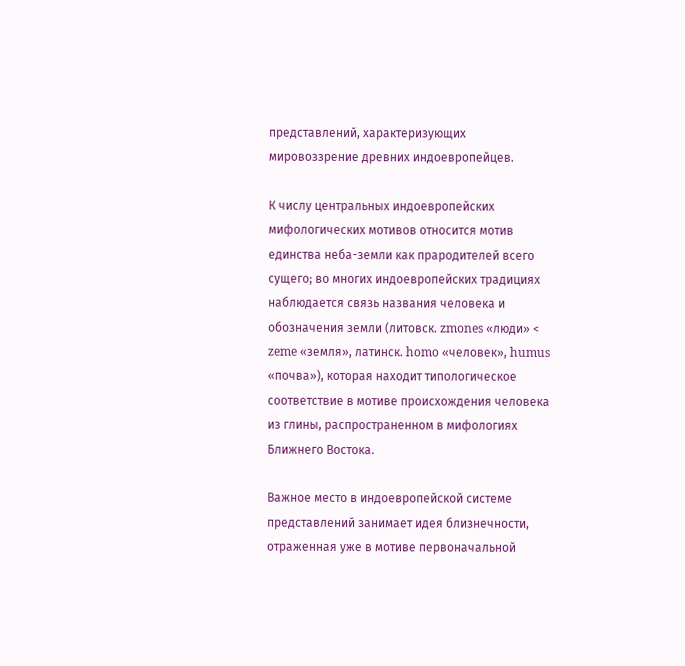представлений, характеризующих мировоззрение древних индоевропейцев.

К числу центральных индоевропейских мифологических мотивов относится мотив единства неба-земли как прародителей всего сущего; во многих индоевропейских традициях наблюдается связь названия человека и обозначения земли (литовск. zmones «люди» < zeme «земля», латинск. homo «человек», humus «почва»), которая находит типологическое соответствие в мотиве происхождения человека из глины, распространенном в мифологиях Ближнего Востока.

Важное место в индоевропейской системе представлений занимает идея близнечности, отраженная уже в мотиве первоначальной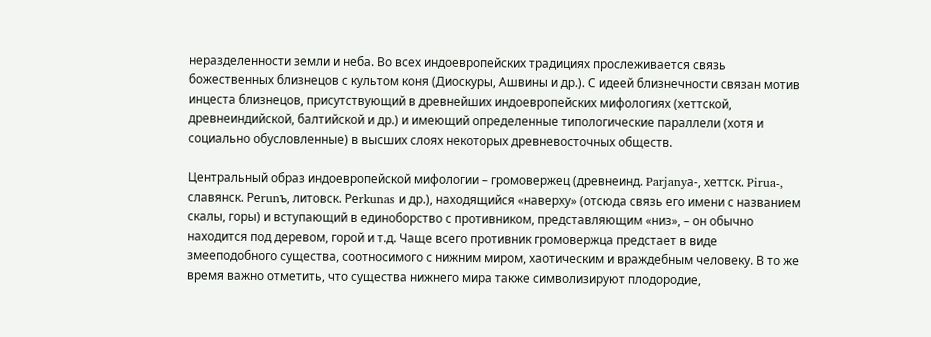неразделенности земли и неба. Во всех индоевропейских традициях прослеживается связь божественных близнецов с культом коня (Диоскуры, Ашвины и др.). С идеей близнечности связан мотив инцеста близнецов, присутствующий в древнейших индоевропейских мифологиях (хеттской, древнеиндийской, балтийской и др.) и имеющий определенные типологические параллели (хотя и социально обусловленные) в высших слоях некоторых древневосточных обществ.

Центральный образ индоевропейской мифологии – громовержец (древнеинд. Parjanyа-, хеттск. Pirua-, славянск. Реrunъ, литовск. Реrkunas и др.), находящийся «наверху» (отсюда связь его имени с названием скалы, горы) и вступающий в единоборство с противником, представляющим «низ», – он обычно находится под деревом, горой и т.д. Чаще всего противник громовержца предстает в виде змееподобного существа, соотносимого с нижним миром, хаотическим и враждебным человеку. В то же время важно отметить, что существа нижнего мира также символизируют плодородие,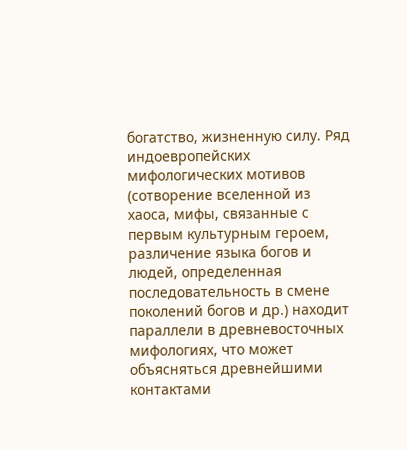богатство, жизненную силу. Ряд индоевропейских мифологических мотивов (сотворение вселенной из хаоса, мифы, связанные с первым культурным героем, различение языка богов и людей, определенная последовательность в смене поколений богов и др.) находит параллели в древневосточных мифологиях, что может объясняться древнейшими контактами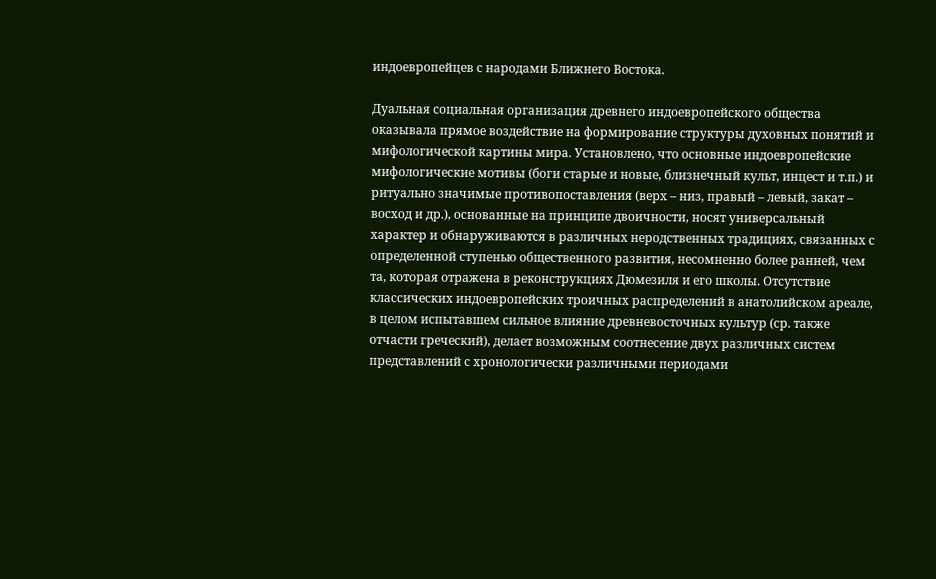индоевропейцев с народами Ближнего Востока.

Дуальная социальная организация древнего индоевропейского общества оказывала прямое воздействие на формирование структуры духовных понятий и мифологической картины мира. Установлено, что основные индоевропейские мифологические мотивы (боги старые и новые, близнечный культ, инцест и т.п.) и ритуально значимые противопоставления (верх – низ, правый – левый, закат – восход и др.), основанные на принципе двоичности, носят универсальный характер и обнаруживаются в различных неродственных традициях, связанных с определенной ступенью общественного развития, несомненно более ранней, чем та, которая отражена в реконструкциях Дюмезиля и его школы. Отсутствие классических индоевропейских троичных распределений в анатолийском ареале, в целом испытавшем сильное влияние древневосточных культур (ср. также отчасти греческий), делает возможным соотнесение двух различных систем представлений с хронологически различными периодами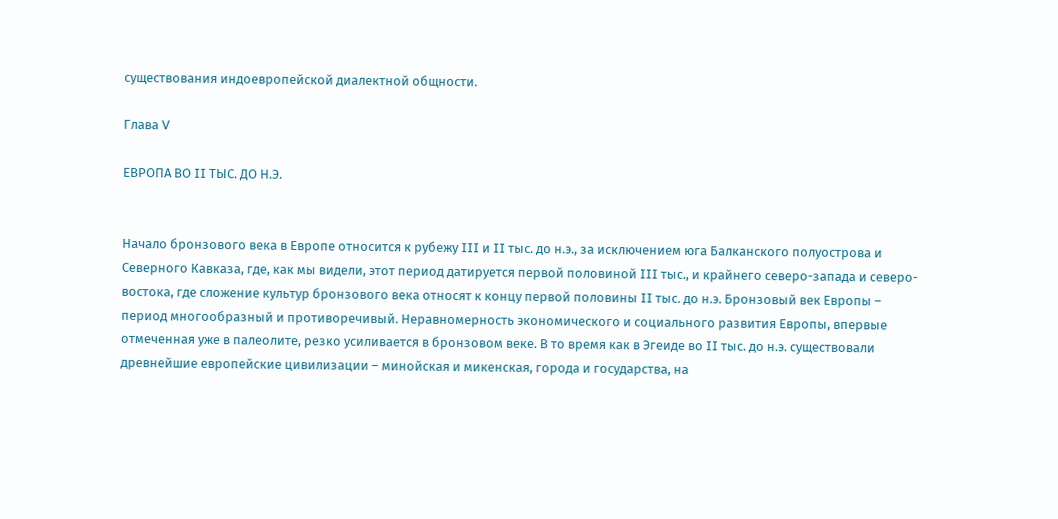существования индоевропейской диалектной общности.

Глава V

ЕВРОПА ВО II ТЫС. ДО Н.Э.


Начало бронзового века в Европе относится к рубежу III и II тыс. до н.э., за исключением юга Балканского полуострова и Северного Кавказа, где, как мы видели, этот период датируется первой половиной III тыс., и крайнего северо-запада и северо-востока, где сложение культур бронзового века относят к концу первой половины II тыс. до н.э. Бронзовый век Европы – период многообразный и противоречивый. Неравномерность экономического и социального развития Европы, впервые отмеченная уже в палеолите, резко усиливается в бронзовом веке. В то время как в Эгеиде во II тыс. до н.э. существовали древнейшие европейские цивилизации – минойская и микенская, города и государства, на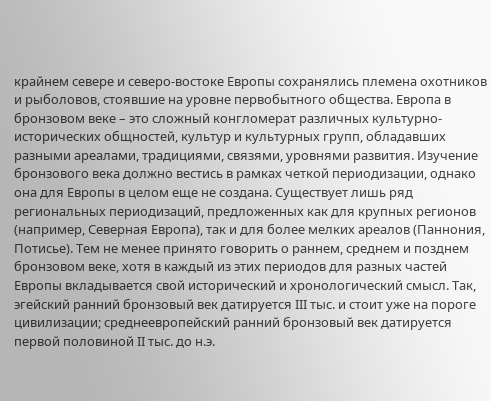крайнем севере и северо-востоке Европы сохранялись племена охотников и рыболовов, стоявшие на уровне первобытного общества. Европа в бронзовом веке – это сложный конгломерат различных культурно-исторических общностей, культур и культурных групп, обладавших разными ареалами, традициями, связями, уровнями развития. Изучение бронзового века должно вестись в рамках четкой периодизации, однако она для Европы в целом еще не создана. Существует лишь ряд региональных периодизаций, предложенных как для крупных регионов (например, Северная Европа), так и для более мелких ареалов (Паннония, Потисье). Тем не менее принято говорить о раннем, среднем и позднем бронзовом веке, хотя в каждый из этих периодов для разных частей Европы вкладывается свой исторический и хронологический смысл. Так, эгейский ранний бронзовый век датируется III тыс. и стоит уже на пороге цивилизации; среднеевропейский ранний бронзовый век датируется первой половиной II тыс. до н.э.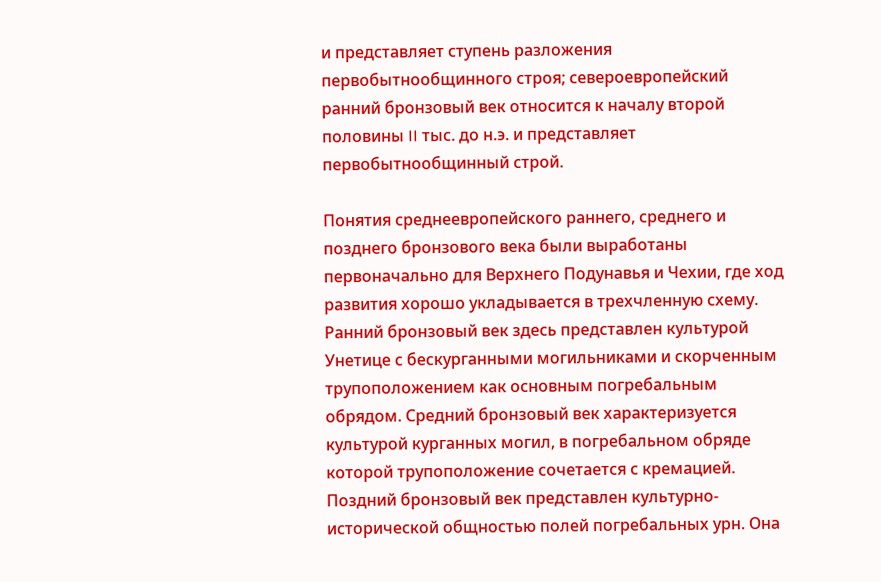и представляет ступень разложения первобытнообщинного строя; североевропейский ранний бронзовый век относится к началу второй половины II тыс. до н.э. и представляет первобытнообщинный строй.

Понятия среднеевропейского раннего, среднего и позднего бронзового века были выработаны первоначально для Верхнего Подунавья и Чехии, где ход развития хорошо укладывается в трехчленную схему. Ранний бронзовый век здесь представлен культурой Унетице с бескурганными могильниками и скорченным трупоположением как основным погребальным обрядом. Средний бронзовый век характеризуется культурой курганных могил, в погребальном обряде которой трупоположение сочетается с кремацией. Поздний бронзовый век представлен культурно-исторической общностью полей погребальных урн. Она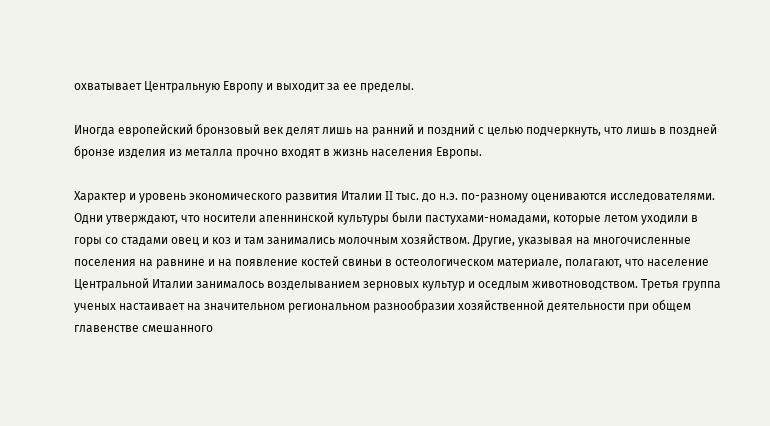охватывает Центральную Европу и выходит за ее пределы.

Иногда европейский бронзовый век делят лишь на ранний и поздний с целью подчеркнуть, что лишь в поздней бронзе изделия из металла прочно входят в жизнь населения Европы.

Характер и уровень экономического развития Италии II тыс. до н.э. по-разному оцениваются исследователями. Одни утверждают, что носители апеннинской культуры были пастухами-номадами, которые летом уходили в горы со стадами овец и коз и там занимались молочным хозяйством. Другие, указывая на многочисленные поселения на равнине и на появление костей свиньи в остеологическом материале, полагают, что население Центральной Италии занималось возделыванием зерновых культур и оседлым животноводством. Третья группа ученых настаивает на значительном региональном разнообразии хозяйственной деятельности при общем главенстве смешанного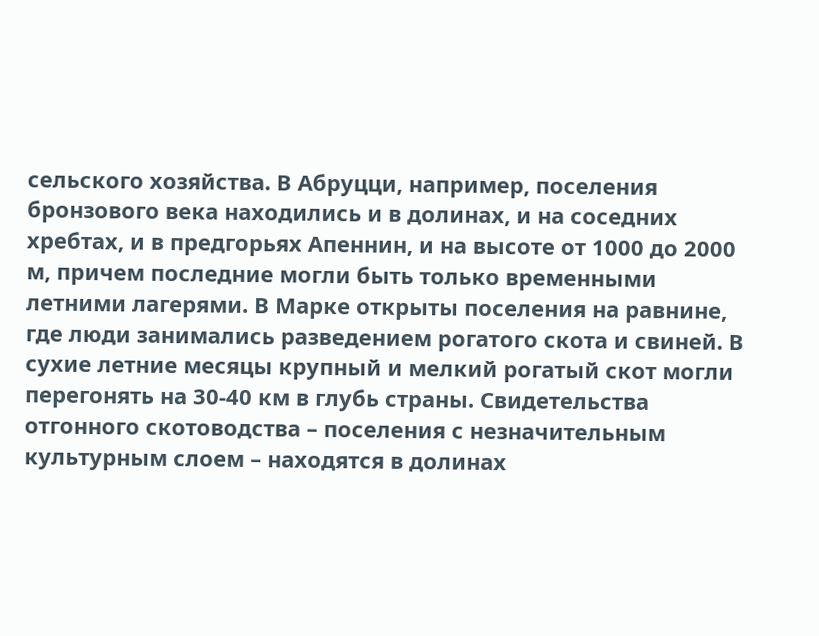сельского хозяйства. В Абруцци, например, поселения бронзового века находились и в долинах, и на соседних хребтах, и в предгорьях Апеннин, и на высоте от 1000 до 2000 м, причем последние могли быть только временными летними лагерями. В Марке открыты поселения на равнине, где люди занимались разведением рогатого скота и свиней. В сухие летние месяцы крупный и мелкий рогатый скот могли перегонять на 30-40 км в глубь страны. Свидетельства отгонного скотоводства – поселения с незначительным культурным слоем – находятся в долинах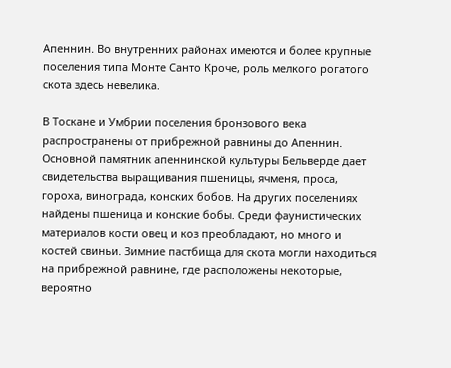Апеннин. Во внутренних районах имеются и более крупные поселения типа Монте Санто Кроче, роль мелкого рогатого скота здесь невелика.

В Тоскане и Умбрии поселения бронзового века распространены от прибрежной равнины до Апеннин. Основной памятник апеннинской культуры Бельверде дает свидетельства выращивания пшеницы, ячменя, проса, гороха, винограда, конских бобов. На других поселениях найдены пшеница и конские бобы. Среди фаунистических материалов кости овец и коз преобладают, но много и костей свиньи. Зимние пастбища для скота могли находиться на прибрежной равнине, где расположены некоторые, вероятно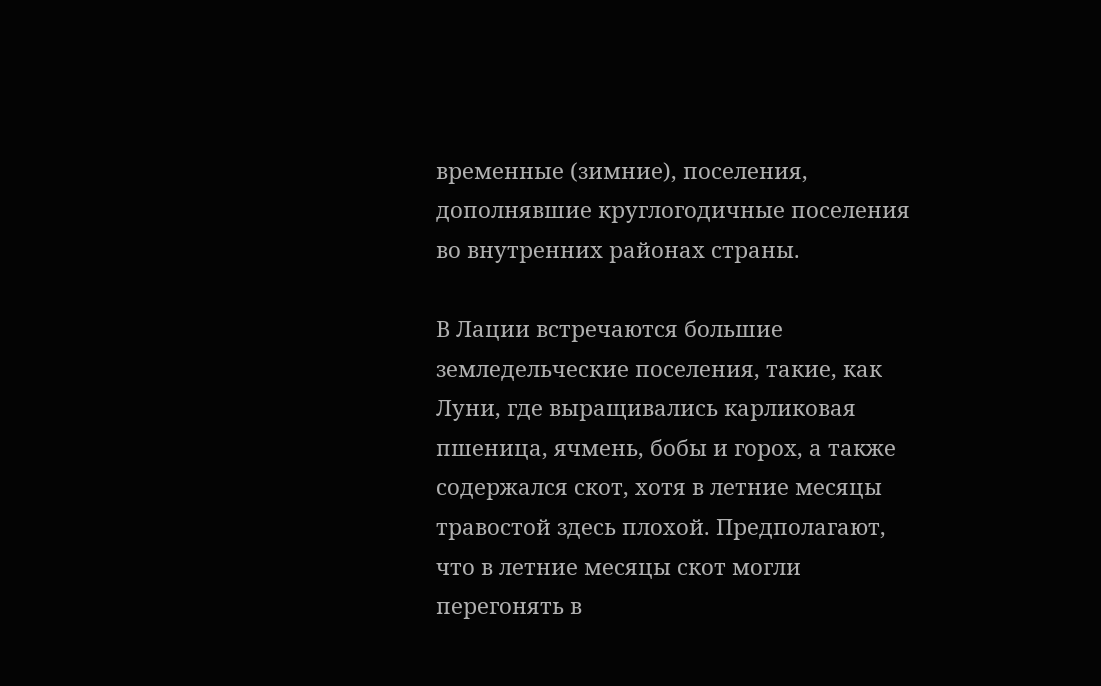временные (зимние), поселения, дополнявшие круглогодичные поселения во внутренних районах страны.

В Лации встречаются большие земледельческие поселения, такие, как Луни, где выращивались карликовая пшеница, ячмень, бобы и горох, а также содержался скот, хотя в летние месяцы травостой здесь плохой. Предполагают, что в летние месяцы скот могли перегонять в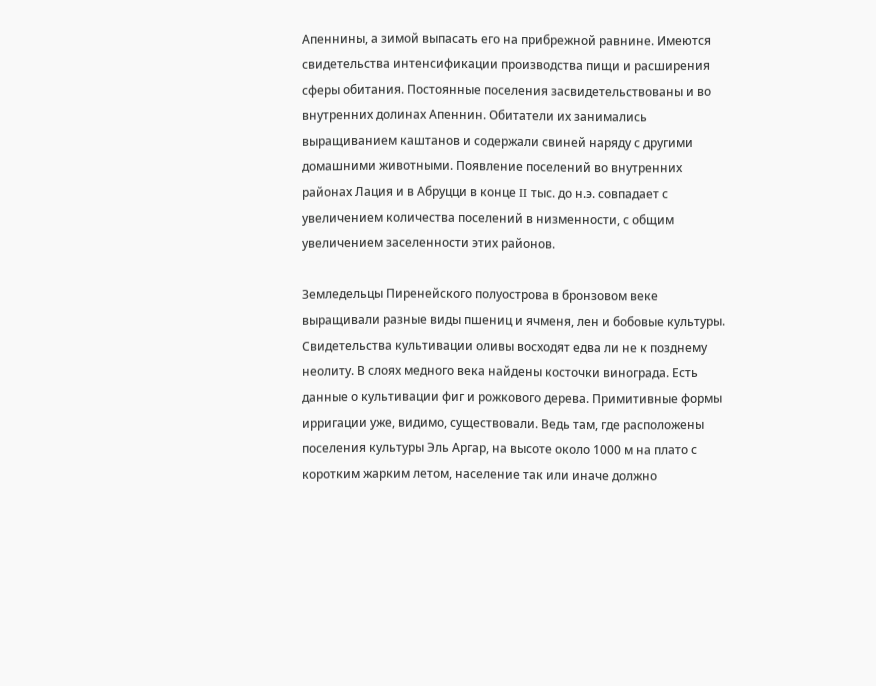Апеннины, а зимой выпасать его на прибрежной равнине. Имеются свидетельства интенсификации производства пищи и расширения сферы обитания. Постоянные поселения засвидетельствованы и во внутренних долинах Апеннин. Обитатели их занимались выращиванием каштанов и содержали свиней наряду с другими домашними животными. Появление поселений во внутренних районах Лация и в Абруцци в конце II тыс. до н.э. совпадает с увеличением количества поселений в низменности, с общим увеличением заселенности этих районов.

Земледельцы Пиренейского полуострова в бронзовом веке выращивали разные виды пшениц и ячменя, лен и бобовые культуры. Свидетельства культивации оливы восходят едва ли не к позднему неолиту. В слоях медного века найдены косточки винограда. Есть данные о культивации фиг и рожкового дерева. Примитивные формы ирригации уже, видимо, существовали. Ведь там, где расположены поселения культуры Эль Аргар, на высоте около 1000 м на плато с коротким жарким летом, население так или иначе должно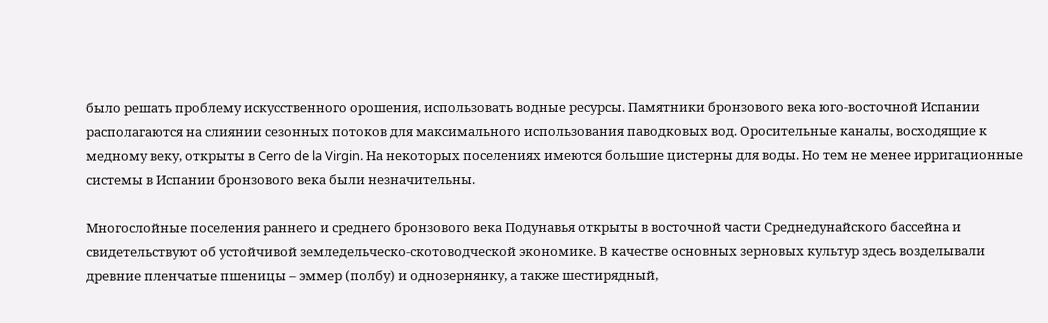было решать проблему искусственного орошения, использовать водные ресурсы. Памятники бронзового века юго-восточной Испании располагаются на слиянии сезонных потоков для максимального использования паводковых вод. Оросительные каналы, восходящие к медному веку, открыты в Cerro de la Virgin. На некоторых поселениях имеются большие цистерны для воды. Но тем не менее ирригационные системы в Испании бронзового века были незначительны.

Многослойные поселения раннего и среднего бронзового века Подунавья открыты в восточной части Среднедунайского бассейна и свидетельствуют об устойчивой земледельческо-скотоводческой экономике. В качестве основных зерновых культур здесь возделывали древние пленчатые пшеницы – эммер (полбу) и однозернянку, а также шестирядный,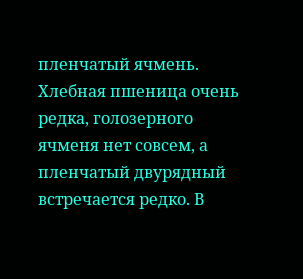пленчатый ячмень. Хлебная пшеница очень редка, голозерного ячменя нет совсем, а пленчатый двурядный встречается редко. В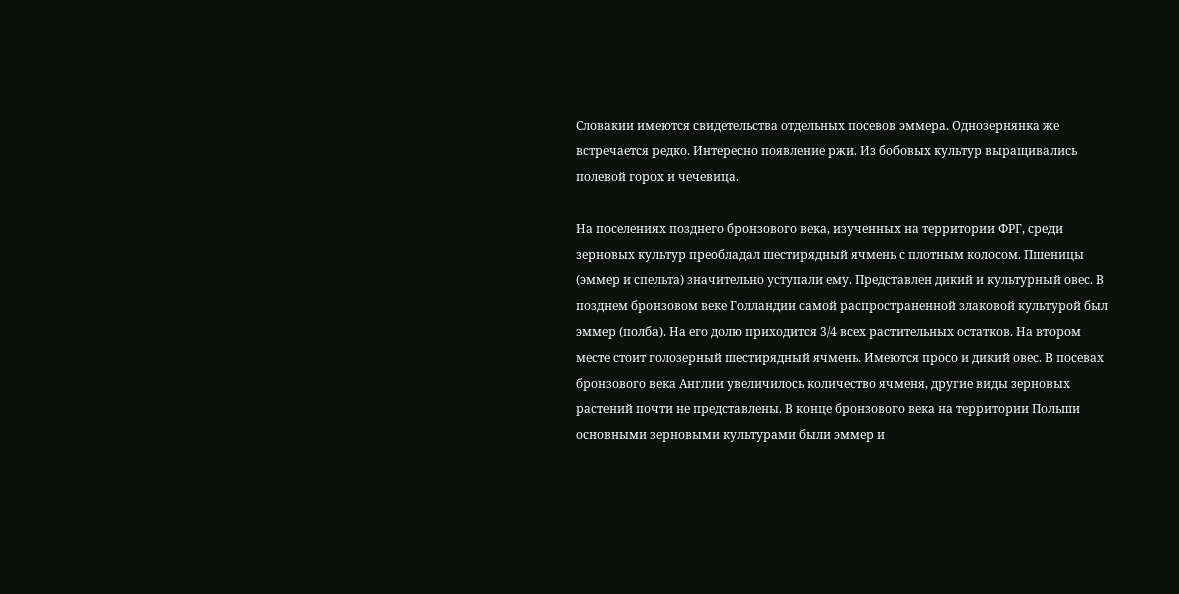Словакии имеются свидетельства отдельных посевов эммера. Однозернянка же встречается редко. Интересно появление ржи. Из бобовых культур выращивались полевой горох и чечевица.

На поселениях позднего бронзового века, изученных на территории ФРГ, среди зерновых культур преобладал шестирядный ячмень с плотным колосом. Пшеницы (эммер и спельта) значительно уступали ему. Представлен дикий и культурный овес. В позднем бронзовом веке Голландии самой распространенной злаковой культурой был эммер (полба). На его долю приходится 3/4 всех растительных остатков. На втором месте стоит голозерный шестирядный ячмень. Имеются просо и дикий овес. В посевах бронзового века Англии увеличилось количество ячменя, другие виды зерновых растений почти не представлены. В конце бронзового века на территории Польши основными зерновыми культурами были эммер и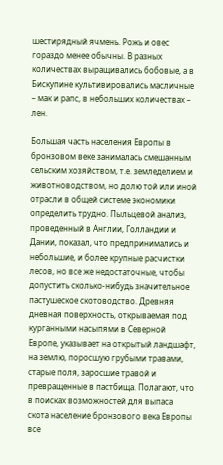шестирядный ячмень. Рожь и овес гораздо менее обычны. В разных количествах выращивались бобовые, а в Бискупине культивировались масличные – мак и рапс, в небольших количествах – лен.

Большая часть населения Европы в бронзовом веке занималась смешанным сельским хозяйством, т.е. земледелием и животноводством, но долю той или иной отрасли в общей системе экономики определить трудно. Пыльцевой анализ, проведенный в Англии, Голландии и Дании, показал, что предпринимались и небольшие, и более крупные расчистки лесов, но все же недостаточные, чтобы допустить сколько-нибудь значительное пастушеское скотоводство. Древняя дневная поверхность, открываемая под курганными насыпями в Северной Европе, указывает на открытый ландшафт, на землю, поросшую грубыми травами, старые поля, заросшие травой и превращенные в пастбища. Полагают, что в поисках возможностей для выпаса скота население бронзового века Европы все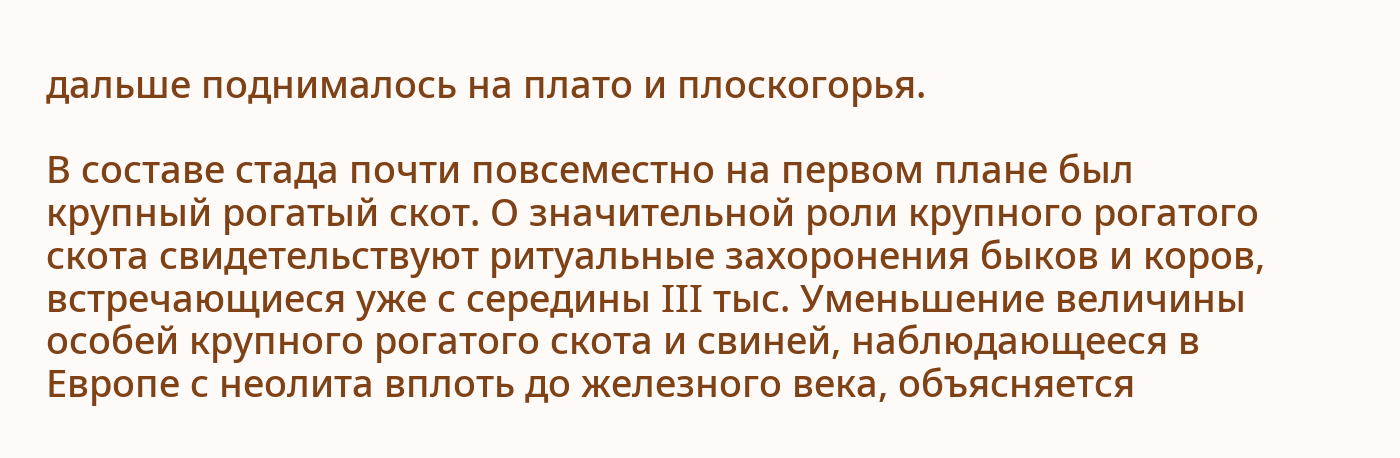дальше поднималось на плато и плоскогорья.

В составе стада почти повсеместно на первом плане был крупный рогатый скот. О значительной роли крупного рогатого скота свидетельствуют ритуальные захоронения быков и коров, встречающиеся уже с середины III тыс. Уменьшение величины особей крупного рогатого скота и свиней, наблюдающееся в Европе с неолита вплоть до железного века, объясняется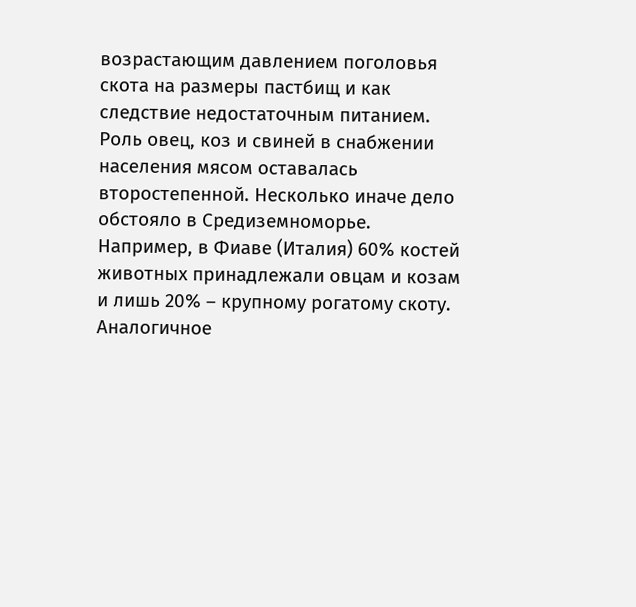возрастающим давлением поголовья скота на размеры пастбищ и как следствие недостаточным питанием. Роль овец, коз и свиней в снабжении населения мясом оставалась второстепенной. Несколько иначе дело обстояло в Средиземноморье. Например, в Фиаве (Италия) 60% костей животных принадлежали овцам и козам и лишь 20% – крупному рогатому скоту. Аналогичное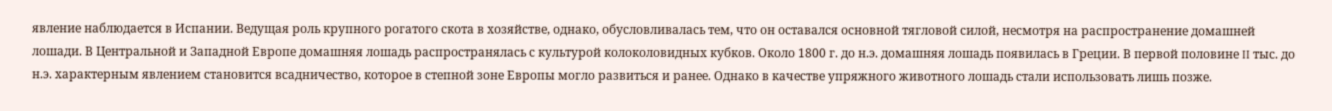явление наблюдается в Испании. Ведущая роль крупного рогатого скота в хозяйстве, однако, обусловливалась тем, что он оставался основной тягловой силой, несмотря на распространение домашней лошади. В Центральной и Западной Европе домашняя лошадь распространялась с культурой колоколовидных кубков. Около 1800 г. до н.э. домашняя лошадь появилась в Греции. В первой половине II тыс. до н.э. характерным явлением становится всадничество, которое в степной зоне Европы могло развиться и ранее. Однако в качестве упряжного животного лошадь стали использовать лишь позже.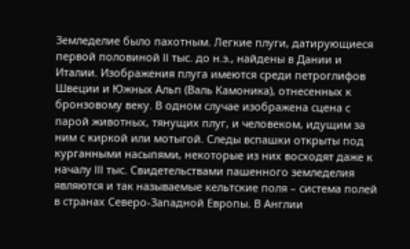Земледелие было пахотным. Легкие плуги, датирующиеся первой половиной II тыс. до н.э., найдены в Дании и Италии. Изображения плуга имеются среди петроглифов Швеции и Южных Альп (Валь Камоника), отнесенных к бронзовому веку. В одном случае изображена сцена с парой животных, тянущих плуг, и человеком, идущим за ним с киркой или мотыгой. Следы вспашки открыты под курганными насыпями, некоторые из них восходят даже к началу III тыс. Свидетельствами пашенного земледелия являются и так называемые кельтские поля – система полей в странах Северо-Западной Европы. В Англии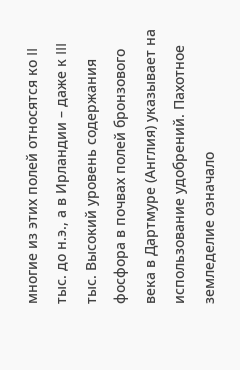многие из этих полей относятся ко II тыс. до н.э., а в Ирландии – даже к III тыс. Высокий уровень содержания фосфора в почвах полей бронзового века в Дартмуре (Англия) указывает на использование удобрений. Пахотное земледелие означало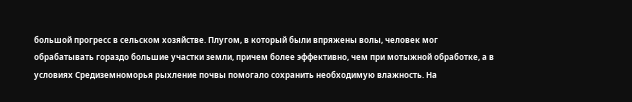большой прогресс в сельском хозяйстве. Плугом, в который были впряжены волы, человек мог обрабатывать гораздо большие участки земли, причем более эффективно, чем при мотыжной обработке, а в условиях Средиземноморья рыхление почвы помогало сохранить необходимую влажность. На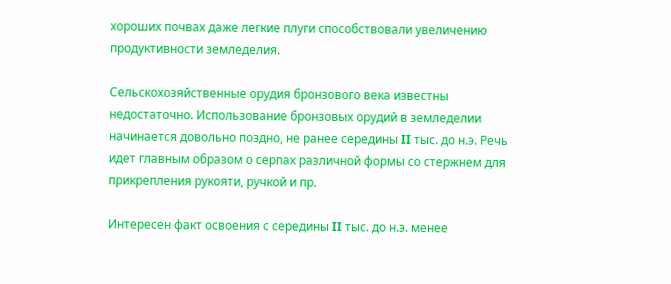хороших почвах даже легкие плуги способствовали увеличению продуктивности земледелия.

Сельскохозяйственные орудия бронзового века известны недостаточно. Использование бронзовых орудий в земледелии начинается довольно поздно, не ранее середины II тыс. до н.э. Речь идет главным образом о серпах различной формы со стержнем для прикрепления рукояти, ручкой и пр.

Интересен факт освоения с середины II тыс. до н.э. менее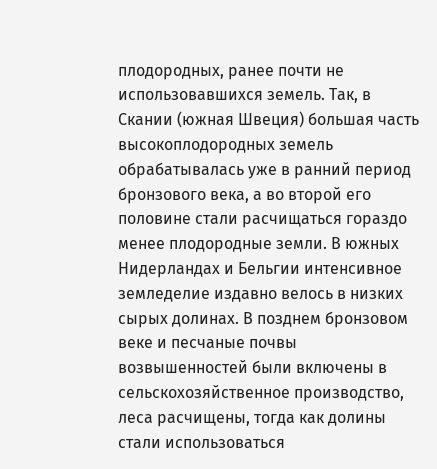плодородных, ранее почти не использовавшихся земель. Так, в Скании (южная Швеция) большая часть высокоплодородных земель обрабатывалась уже в ранний период бронзового века, а во второй его половине стали расчищаться гораздо менее плодородные земли. В южных Нидерландах и Бельгии интенсивное земледелие издавно велось в низких сырых долинах. В позднем бронзовом веке и песчаные почвы возвышенностей были включены в сельскохозяйственное производство, леса расчищены, тогда как долины стали использоваться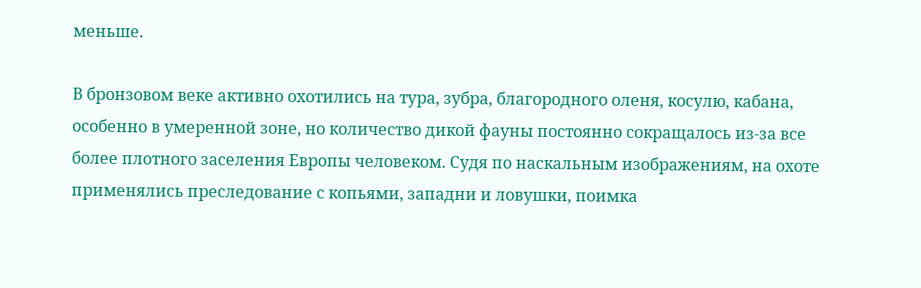меньше.

В бронзовом веке активно охотились на тура, зубра, благородного оленя, косулю, кабана, особенно в умеренной зоне, но количество дикой фауны постоянно сокращалось из-за все более плотного заселения Европы человеком. Судя по наскальным изображениям, на охоте применялись преследование с копьями, западни и ловушки, поимка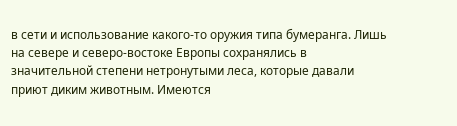в сети и использование какого-то оружия типа бумеранга. Лишь на севере и северо-востоке Европы сохранялись в значительной степени нетронутыми леса, которые давали приют диким животным. Имеются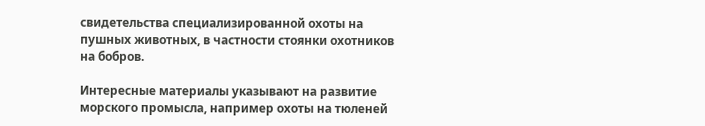свидетельства специализированной охоты на пушных животных, в частности стоянки охотников на бобров.

Интересные материалы указывают на развитие морского промысла, например охоты на тюленей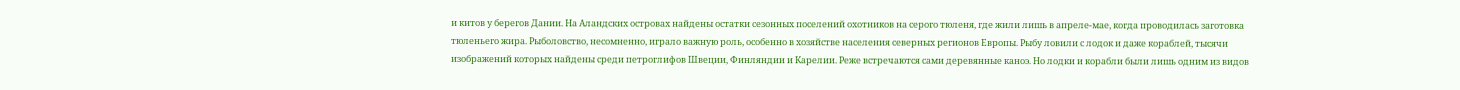и китов у берегов Дании. На Аландских островах найдены остатки сезонных поселений охотников на серого тюленя, где жили лишь в апреле-мае, когда проводилась заготовка тюленьего жира. Рыболовство, несомненно, играло важную роль, особенно в хозяйстве населения северных регионов Европы. Рыбу ловили с лодок и даже кораблей, тысячи изображений которых найдены среди петроглифов Швеции, Финляндии и Карелии. Реже встречаются сами деревянные каноэ. Но лодки и корабли были лишь одним из видов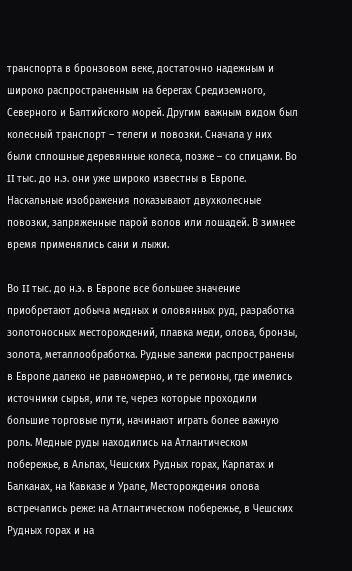транспорта в бронзовом веке, достаточно надежным и широко распространенным на берегах Средиземного, Северного и Балтийского морей. Другим важным видом был колесный транспорт – телеги и повозки. Сначала у них были сплошные деревянные колеса, позже – со спицами. Во II тыс. до н.э. они уже широко известны в Европе. Наскальные изображения показывают двухколесные повозки, запряженные парой волов или лошадей. В зимнее время применялись сани и лыжи.

Во II тыс. до н.э. в Европе все большее значение приобретают добыча медных и оловянных руд, разработка золотоносных месторождений, плавка меди, олова, бронзы, золота, металлообработка. Рудные залежи распространены в Европе далеко не равномерно, и те регионы, где имелись источники сырья, или те, через которые проходили большие торговые пути, начинают играть более важную роль. Медные руды находились на Атлантическом побережье, в Альпах, Чешских Рудных горах, Карпатах и Балканах, на Кавказе и Урале, Месторождения олова встречались реже: на Атлантическом побережье, в Чешских Рудных горах и на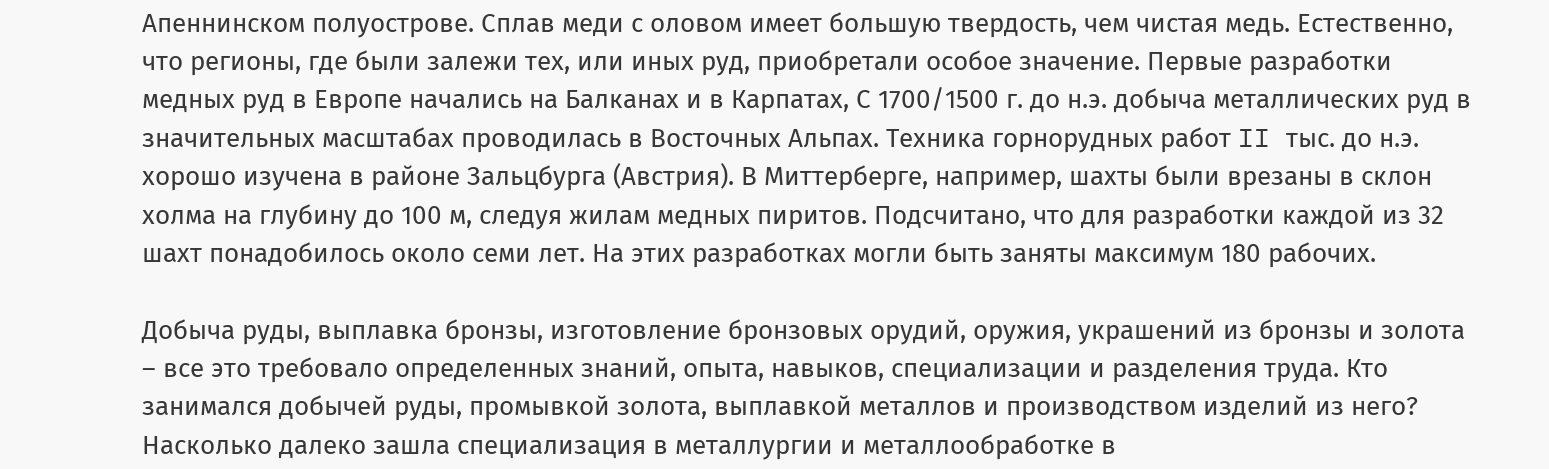Апеннинском полуострове. Сплав меди с оловом имеет большую твердость, чем чистая медь. Естественно, что регионы, где были залежи тех, или иных руд, приобретали особое значение. Первые разработки медных руд в Европе начались на Балканах и в Карпатах, С 1700/1500 г. до н.э. добыча металлических руд в значительных масштабах проводилась в Восточных Альпах. Техника горнорудных работ II тыс. до н.э. хорошо изучена в районе Зальцбурга (Австрия). В Миттерберге, например, шахты были врезаны в склон холма на глубину до 100 м, следуя жилам медных пиритов. Подсчитано, что для разработки каждой из 32 шахт понадобилось около семи лет. На этих разработках могли быть заняты максимум 180 рабочих.

Добыча руды, выплавка бронзы, изготовление бронзовых орудий, оружия, украшений из бронзы и золота – все это требовало определенных знаний, опыта, навыков, специализации и разделения труда. Кто занимался добычей руды, промывкой золота, выплавкой металлов и производством изделий из него? Насколько далеко зашла специализация в металлургии и металлообработке в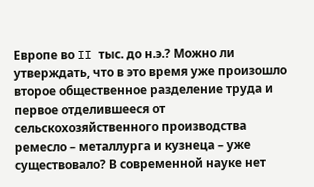Европе во II тыс. до н.э.? Можно ли утверждать, что в это время уже произошло второе общественное разделение труда и первое отделившееся от сельскохозяйственного производства ремесло – металлурга и кузнеца – уже существовало? В современной науке нет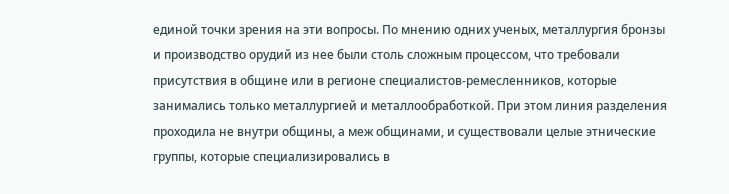единой точки зрения на эти вопросы. По мнению одних ученых, металлургия бронзы и производство орудий из нее были столь сложным процессом, что требовали присутствия в общине или в регионе специалистов-ремесленников, которые занимались только металлургией и металлообработкой. При этом линия разделения проходила не внутри общины, а меж общинами, и существовали целые этнические группы, которые специализировались в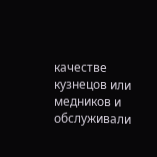качестве кузнецов или медников и обслуживали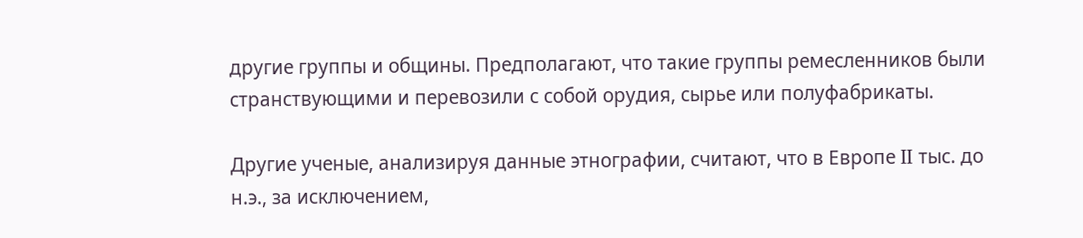другие группы и общины. Предполагают, что такие группы ремесленников были странствующими и перевозили с собой орудия, сырье или полуфабрикаты.

Другие ученые, анализируя данные этнографии, считают, что в Европе II тыс. до н.э., за исключением,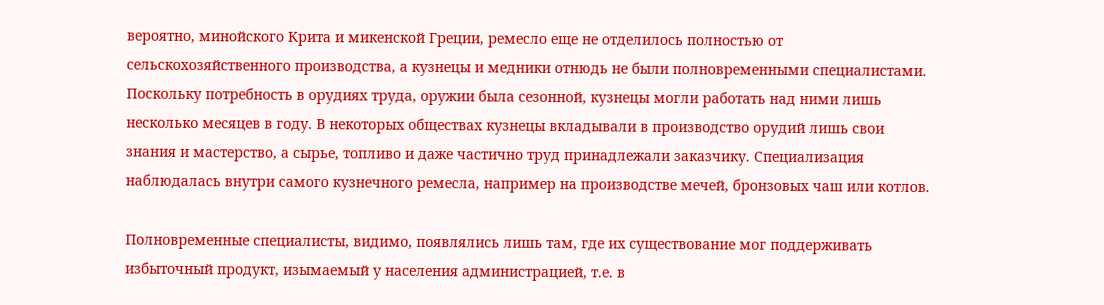вероятно, минойского Крита и микенской Греции, ремесло еще не отделилось полностью от сельскохозяйственного производства, а кузнецы и медники отнюдь не были полновременными специалистами. Поскольку потребность в орудиях труда, оружии была сезонной, кузнецы могли работать над ними лишь несколько месяцев в году. В некоторых обществах кузнецы вкладывали в производство орудий лишь свои знания и мастерство, а сырье, топливо и даже частично труд принадлежали заказчику. Специализация наблюдалась внутри самого кузнечного ремесла, например на производстве мечей, бронзовых чаш или котлов.

Полновременные специалисты, видимо, появлялись лишь там, где их существование мог поддерживать избыточный продукт, изымаемый у населения администрацией, т.е. в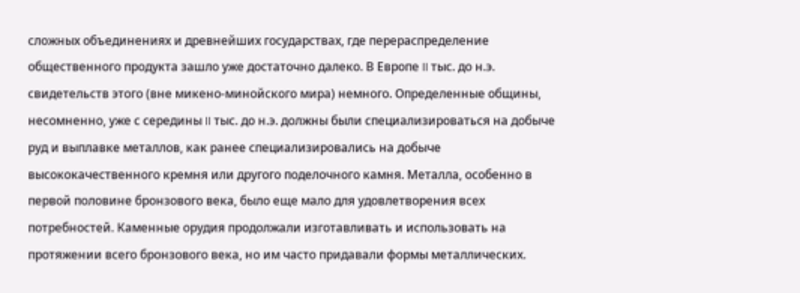сложных объединениях и древнейших государствах, где перераспределение общественного продукта зашло уже достаточно далеко. В Европе II тыс. до н.э. свидетельств этого (вне микено-минойского мира) немного. Определенные общины, несомненно, уже с середины II тыс. до н.э. должны были специализироваться на добыче руд и выплавке металлов, как ранее специализировались на добыче высококачественного кремня или другого поделочного камня. Металла, особенно в первой половине бронзового века, было еще мало для удовлетворения всех потребностей. Каменные орудия продолжали изготавливать и использовать на протяжении всего бронзового века, но им часто придавали формы металлических.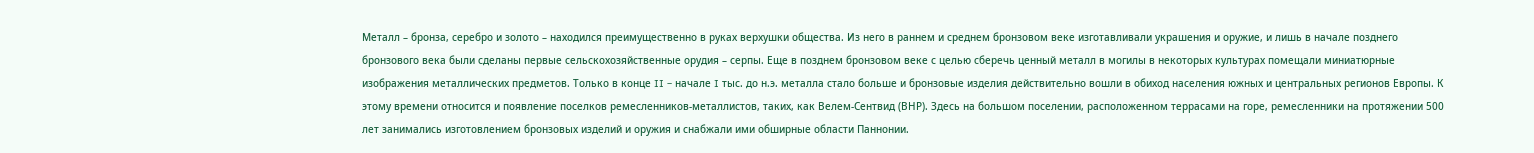Металл – бронза, серебро и золото – находился преимущественно в руках верхушки общества. Из него в раннем и среднем бронзовом веке изготавливали украшения и оружие, и лишь в начале позднего бронзового века были сделаны первые сельскохозяйственные орудия – серпы. Еще в позднем бронзовом веке с целью сберечь ценный металл в могилы в некоторых культурах помещали миниатюрные изображения металлических предметов. Только в конце II – начале I тыс. до н.э. металла стало больше и бронзовые изделия действительно вошли в обиход населения южных и центральных регионов Европы. К этому времени относится и появление поселков ремесленников-металлистов, таких, как Велем-Сентвид (ВНР). Здесь на большом поселении, расположенном террасами на горе, ремесленники на протяжении 500 лет занимались изготовлением бронзовых изделий и оружия и снабжали ими обширные области Паннонии.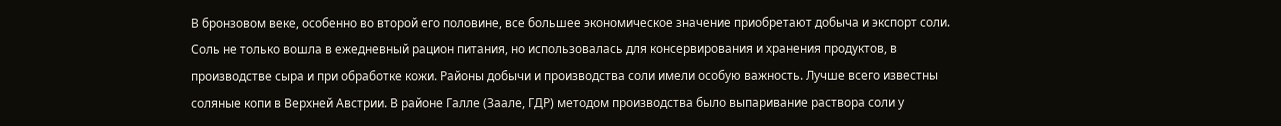В бронзовом веке, особенно во второй его половине, все большее экономическое значение приобретают добыча и экспорт соли. Соль не только вошла в ежедневный рацион питания, но использовалась для консервирования и хранения продуктов, в производстве сыра и при обработке кожи. Районы добычи и производства соли имели особую важность. Лучше всего известны соляные копи в Верхней Австрии. В районе Галле (Заале, ГДР) методом производства было выпаривание раствора соли у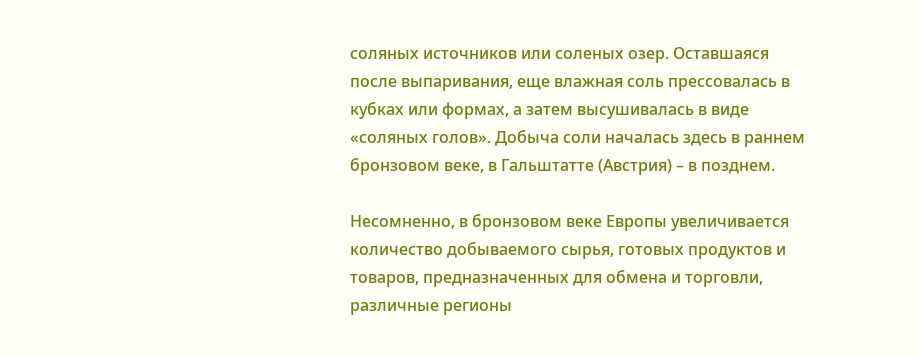соляных источников или соленых озер. Оставшаяся после выпаривания, еще влажная соль прессовалась в кубках или формах, а затем высушивалась в виде «соляных голов». Добыча соли началась здесь в раннем бронзовом веке, в Гальштатте (Австрия) – в позднем.

Несомненно, в бронзовом веке Европы увеличивается количество добываемого сырья, готовых продуктов и товаров, предназначенных для обмена и торговли, различные регионы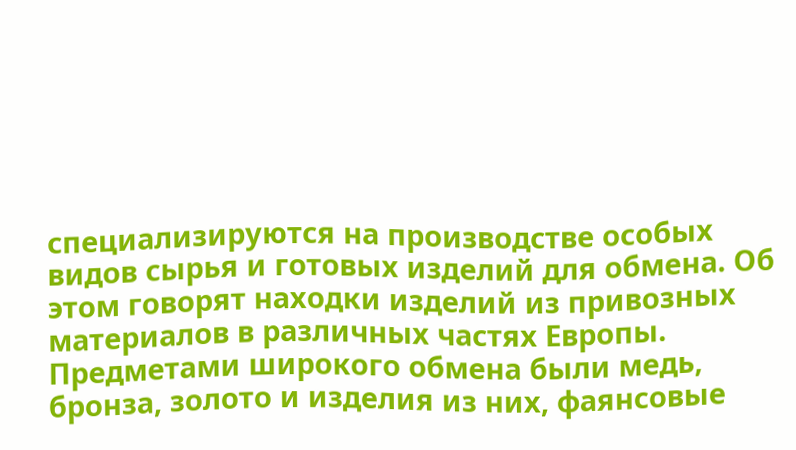специализируются на производстве особых видов сырья и готовых изделий для обмена. Об этом говорят находки изделий из привозных материалов в различных частях Европы. Предметами широкого обмена были медь, бронза, золото и изделия из них, фаянсовые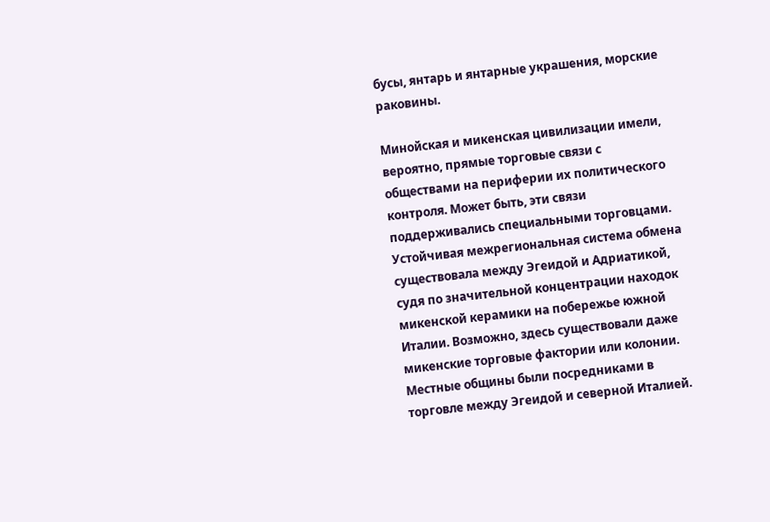бусы, янтарь и янтарные украшения, морские раковины.

Минойская и микенская цивилизации имели, вероятно, прямые торговые связи с обществами на периферии их политического контроля. Может быть, эти связи поддерживались специальными торговцами. Устойчивая межрегиональная система обмена существовала между Эгеидой и Адриатикой, судя по значительной концентрации находок микенской керамики на побережье южной Италии. Возможно, здесь существовали даже микенские торговые фактории или колонии. Местные общины были посредниками в торговле между Эгеидой и северной Италией.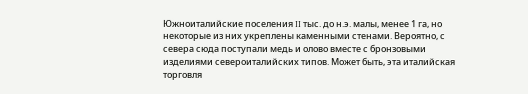Южноиталийские поселения II тыс. до н.э. малы, менее 1 га, но некоторые из них укреплены каменными стенами. Вероятно, с севера сюда поступали медь и олово вместе с бронзовыми изделиями североиталийских типов. Может быть, эта италийская торговля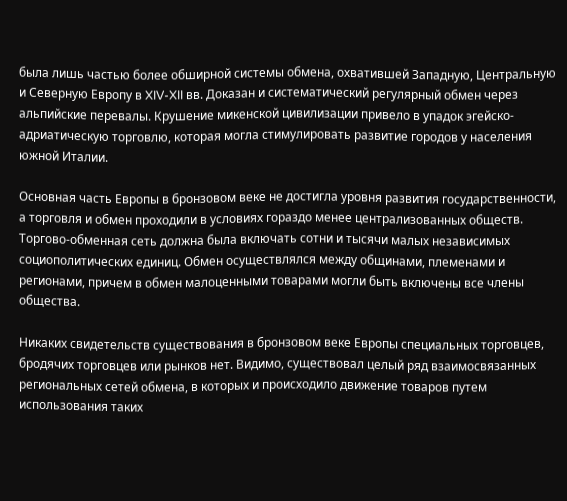была лишь частью более обширной системы обмена, охватившей Западную, Центральную и Северную Европу в XIV-XII вв. Доказан и систематический регулярный обмен через альпийские перевалы. Крушение микенской цивилизации привело в упадок эгейско-адриатическую торговлю, которая могла стимулировать развитие городов у населения южной Италии.

Основная часть Европы в бронзовом веке не достигла уровня развития государственности, а торговля и обмен проходили в условиях гораздо менее централизованных обществ. Торгово-обменная сеть должна была включать сотни и тысячи малых независимых социополитических единиц. Обмен осуществлялся между общинами, племенами и регионами, причем в обмен малоценными товарами могли быть включены все члены общества.

Никаких свидетельств существования в бронзовом веке Европы специальных торговцев, бродячих торговцев или рынков нет. Видимо, существовал целый ряд взаимосвязанных региональных сетей обмена, в которых и происходило движение товаров путем использования таких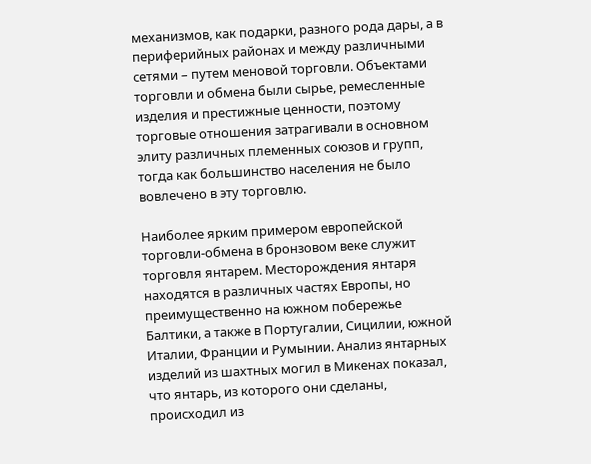механизмов, как подарки, разного рода дары, а в периферийных районах и между различными сетями – путем меновой торговли. Объектами торговли и обмена были сырье, ремесленные изделия и престижные ценности, поэтому торговые отношения затрагивали в основном элиту различных племенных союзов и групп, тогда как большинство населения не было вовлечено в эту торговлю.

Наиболее ярким примером европейской торговли-обмена в бронзовом веке служит торговля янтарем. Месторождения янтаря находятся в различных частях Европы, но преимущественно на южном побережье Балтики, а также в Португалии, Сицилии, южной Италии, Франции и Румынии. Анализ янтарных изделий из шахтных могил в Микенах показал, что янтарь, из которого они сделаны, происходил из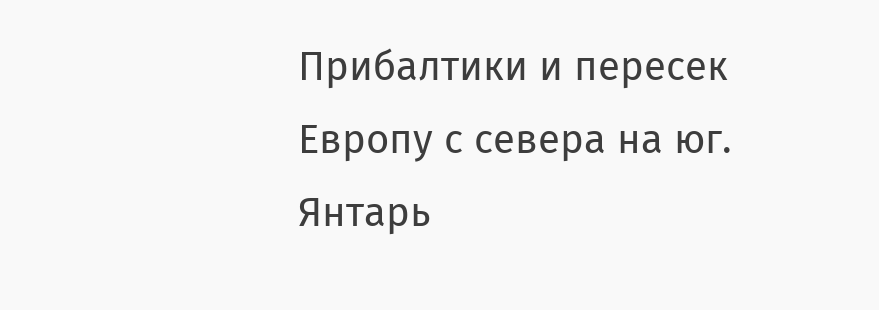Прибалтики и пересек Европу с севера на юг. Янтарь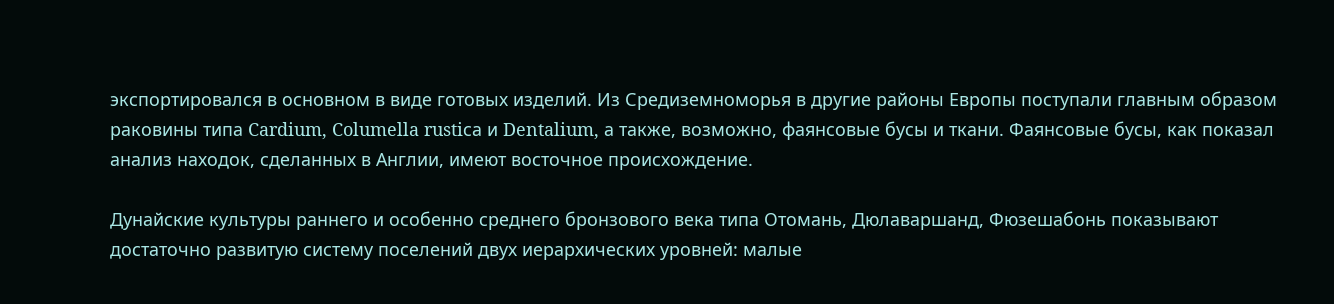экспортировался в основном в виде готовых изделий. Из Средиземноморья в другие районы Европы поступали главным образом раковины типа Cardium, Columella rustiса и Dentalium, а также, возможно, фаянсовые бусы и ткани. Фаянсовые бусы, как показал анализ находок, сделанных в Англии, имеют восточное происхождение.

Дунайские культуры раннего и особенно среднего бронзового века типа Отомань, Дюлаваршанд, Фюзешабонь показывают достаточно развитую систему поселений двух иерархических уровней: малые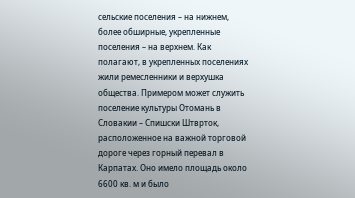сельские поселения – на нижнем, более обширные, укрепленные поселения – на верхнем. Как полагают, в укрепленных поселениях жили ремесленники и верхушка общества. Примером может служить поселение культуры Отомань в Словакии – Спишски Штврток, расположенное на важной торговой дороге через горный перевал в Карпатах. Оно имело площадь около 6600 кв. м и было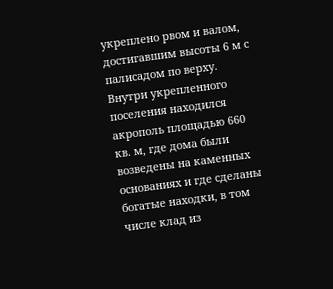укреплено рвом и валом, достигавшим высоты 6 м с палисадом по верху. Внутри укрепленного поселения находился акрополь площадью 660 кв. м, где дома были возведены на каменных основаниях и где сделаны богатые находки, в том числе клад из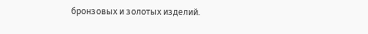бронзовых и золотых изделий.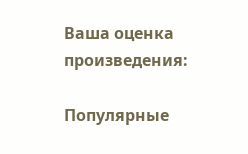Ваша оценка произведения:

Популярные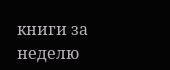книги за неделю